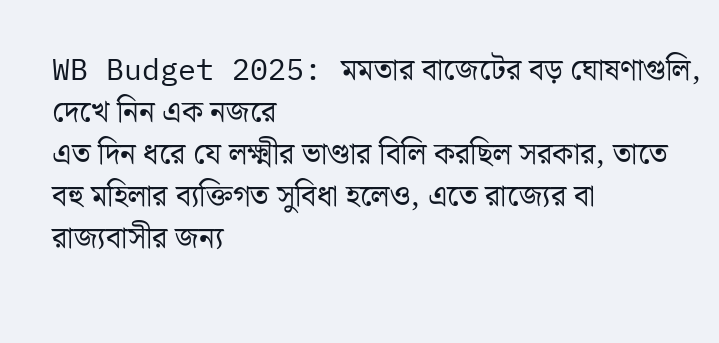WB Budget 2025: মমতার বাজেটের বড় ঘোষণাগুলি, দেখে নিন এক নজরে
এত দিন ধরে যে লক্ষ্মীর ভাণ্ডার বিলি করছিল সরকার, তাতে বহু মহিলার ব্যক্তিগত সুবিধা হলেও, এতে রাজ্যের বা রাজ্যবাসীর জন্য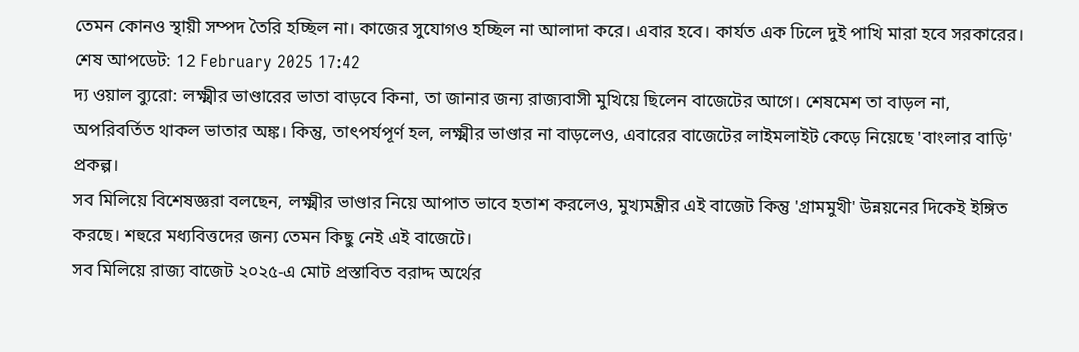তেমন কোনও স্থায়ী সম্পদ তৈরি হচ্ছিল না। কাজের সুযোগও হচ্ছিল না আলাদা করে। এবার হবে। কার্যত এক ঢিলে দুই পাখি মারা হবে সরকারের।
শেষ আপডেট: 12 February 2025 17:42
দ্য ওয়াল ব্যুরো: লক্ষ্মীর ভাণ্ডারের ভাতা বাড়বে কিনা, তা জানার জন্য রাজ্যবাসী মুখিয়ে ছিলেন বাজেটের আগে। শেষমেশ তা বাড়ল না, অপরিবর্তিত থাকল ভাতার অঙ্ক। কিন্তু, তাৎপর্যপূর্ণ হল, লক্ষ্মীর ভাণ্ডার না বাড়লেও, এবারের বাজেটের লাইমলাইট কেড়ে নিয়েছে 'বাংলার বাড়ি' প্রকল্প।
সব মিলিয়ে বিশেষজ্ঞরা বলছেন, লক্ষ্মীর ভাণ্ডার নিয়ে আপাত ভাবে হতাশ করলেও, মুখ্যমন্ত্রীর এই বাজেট কিন্তু 'গ্রামমুখী' উন্নয়নের দিকেই ইঙ্গিত করছে। শহুরে মধ্যবিত্তদের জন্য তেমন কিছু নেই এই বাজেটে।
সব মিলিয়ে রাজ্য বাজেট ২০২৫-এ মোট প্রস্তাবিত বরাদ্দ অর্থের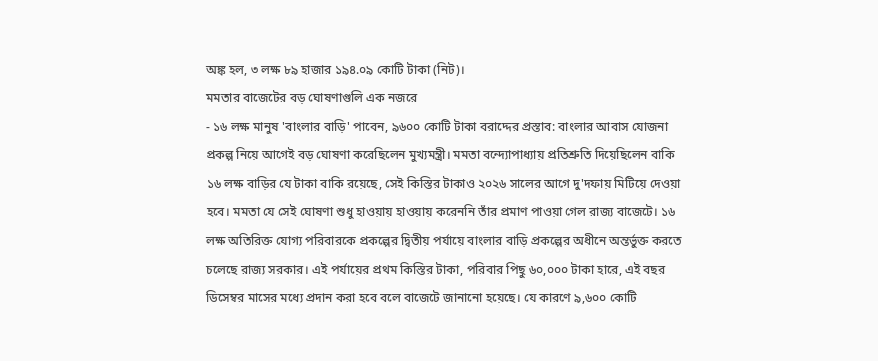অঙ্ক হল, ৩ লক্ষ ৮৯ হাজার ১৯৪.০৯ কোটি টাকা (নিট)।
মমতার বাজেটের বড় ঘোষণাগুলি এক নজরে
- ১৬ লক্ষ মানুষ 'বাংলার বাড়ি' পাবেন, ৯৬০০ কোটি টাকা বরাদ্দের প্রস্তাব: বাংলার আবাস যোজনা প্রকল্প নিয়ে আগেই বড় ঘোষণা করেছিলেন মুখ্যমন্ত্রী। মমতা বন্দ্যোপাধ্যায় প্রতিশ্রুতি দিয়েছিলেন বাকি ১৬ লক্ষ বাড়ির যে টাকা বাকি রয়েছে, সেই কিস্তির টাকাও ২০২৬ সালের আগে দু'দফায় মিটিয়ে দেওয়া হবে। মমতা যে সেই ঘোষণা শুধু হাওয়ায় হাওয়ায় করেননি তাঁর প্রমাণ পাওয়া গেল রাজ্য বাজেটে। ১৬ লক্ষ অতিরিক্ত যোগ্য পরিবারকে প্রকল্পের দ্বিতীয় পর্যায়ে বাংলার বাড়ি প্রকল্পের অধীনে অন্তর্ভুক্ত করতে চলেছে রাজ্য সরকার। এই পর্যায়ের প্রথম কিস্তির টাকা, পরিবার পিছু ৬০,০০০ টাকা হারে, এই বছর ডিসেম্বর মাসের মধ্যে প্রদান করা হবে বলে বাজেটে জানানো হয়েছে। যে কারণে ৯,৬০০ কোটি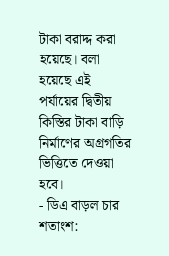টাকা বরাদ্দ করা হয়েছে। বলা হয়েছে এই পর্যায়ের দ্বিতীয় কিস্তির টাকা বাড়ি নির্মাণের অগ্রগতির ভিত্তিতে দেওয়া হবে।
- ডিএ বাড়ল চার শতাংশ: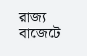রাজ্য বাজেটে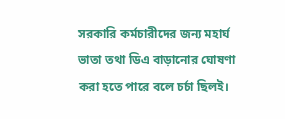সরকারি কর্মচারীদের জন্য মহার্ঘ ভাতা তথা ডিএ বাড়ানোর ঘোষণা করা হতে পারে বলে চর্চা ছিলই।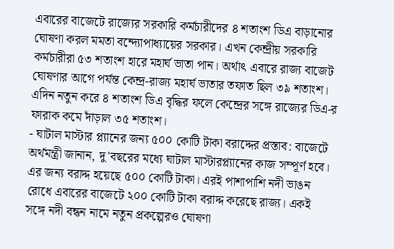এবারের বাজেটে রাজ্যের সরকারি কর্মচারীদের ৪ শতাংশ ডিএ বাড়ানোর ঘোষণা করল মমতা বন্দ্যোপাধ্যায়ের সরকার। এখন কেন্দ্রীয় সরকারি কর্মচারীরা ৫৩ শতাংশ হারে মহার্ঘ ভাতা পান। অর্থাৎ এবারে রাজ্য বাজেট ঘোষণার আগে পর্যন্ত কেন্দ্র-রাজ্য মহার্ঘ ভাতার তফাত ছিল ৩৯ শতাংশ। এদিন নতুন করে ৪ শতাংশ ডিএ বৃদ্ধির ফলে কেন্দ্রের সঙ্গে রাজ্যের ডিএ-র ফারাক কমে দাঁড়াল ৩৫ শতাংশ।
- ঘাটাল মাস্টার প্ল্যানের জন্য ৫০০ কোটি টাকা বরাদ্দের প্রস্তাব: বাজেটে অর্থমন্ত্রী জানান, দু'বছরের মধ্যে ঘাটাল মাস্টারপ্ল্যানের কাজ সম্পূর্ণ হবে। এর জন্য বরাদ্দ হয়েছে ৫০০ কোটি টাকা। এরই পাশাপাশি নদী ভাঙন রোধে এবারের বাজেটে ২০০ কোটি টাকা বরাদ্দ করেছে রাজ্য। একই সঙ্গে নদী বন্ধন নামে নতুন প্রকল্পেরও ঘোষণা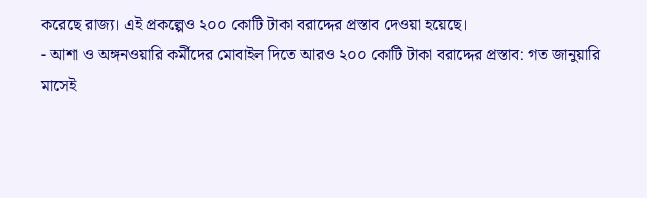করেছে রাজ্য। এই প্রকল্পেও ২০০ কোটি টাকা বরাদ্দের প্রস্তাব দেওয়া হয়েছে।
- আশা ও অঙ্গনওয়ারি কর্মীদের মোবাইল দিতে আরও ২০০ কোটি টাকা বরাদ্দের প্রস্তাব: গত জানুয়ারি মাসেই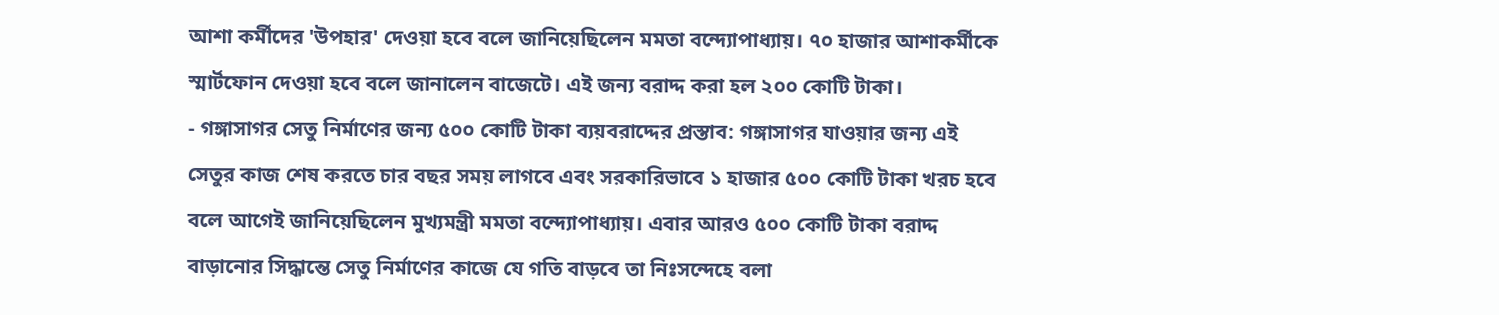আশা কর্মীদের 'উপহার' দেওয়া হবে বলে জানিয়েছিলেন মমতা বন্দ্যোপাধ্যায়। ৭০ হাজার আশাকর্মীকে স্মার্টফোন দেওয়া হবে বলে জানালেন বাজেটে। এই জন্য বরাদ্দ করা হল ২০০ কোটি টাকা।
- গঙ্গাসাগর সেতু নির্মাণের জন্য ৫০০ কোটি টাকা ব্যয়বরাদ্দের প্রস্তাব: গঙ্গাসাগর যাওয়ার জন্য এই সেতুর কাজ শেষ করতে চার বছর সময় লাগবে এবং সরকারিভাবে ১ হাজার ৫০০ কোটি টাকা খরচ হবে বলে আগেই জানিয়েছিলেন মুখ্যমন্ত্রী মমতা বন্দ্যোপাধ্যায়। এবার আরও ৫০০ কোটি টাকা বরাদ্দ বাড়ানোর সিদ্ধান্তে সেতু নির্মাণের কাজে যে গতি বাড়বে তা নিঃসন্দেহে বলা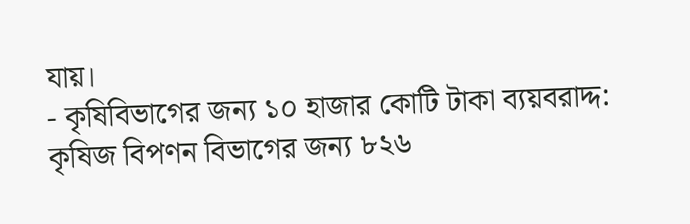যায়।
- কৃষিবিভাগের জন্য ১০ হাজার কোটি টাকা ব্যয়বরাদ্দ: কৃষিজ বিপণন বিভাগের জন্য ৮২৬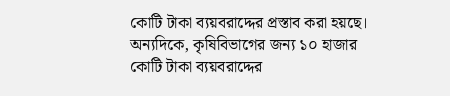কোটি টাকা ব্যয়বরাদ্দের প্রস্তাব করা হয়ছে। অন্যদিকে, কৃষিবিভাগের জন্য ১০ হাজার কোটি টাকা ব্যয়বরাদ্দের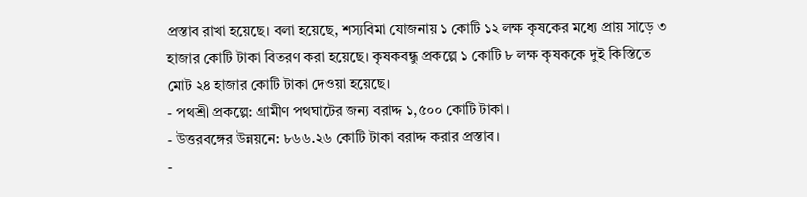প্রস্তাব রাখা হয়েছে। বলা হয়েছে, শস্যবিমা যোজনায় ১ কোটি ১২ লক্ষ কৃষকের মধ্যে প্রায় সাড়ে ৩ হাজার কোটি টাকা বিতরণ করা হয়েছে। কৃষকবন্ধু প্রকল্পে ১ কোটি ৮ লক্ষ কৃষককে দুই কিস্তিতে মোট ২৪ হাজার কোটি টাকা দেওয়া হয়েছে।
- পথশ্রী প্রকল্পে: গ্রামীণ পথঘাটের জন্য বরাদ্দ ১,৫০০ কোটি টাকা।
- উত্তরবঙ্গের উন্নয়নে: ৮৬৬.২৬ কোটি টাকা বরাদ্দ করার প্রস্তাব।
-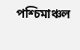পশ্চিমাঞ্চল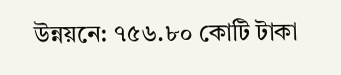উন্নয়নে: ৭৫৬.৮০ কোটি টাকা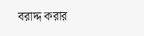বরাদ্দ করার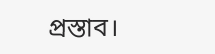প্রস্তাব।